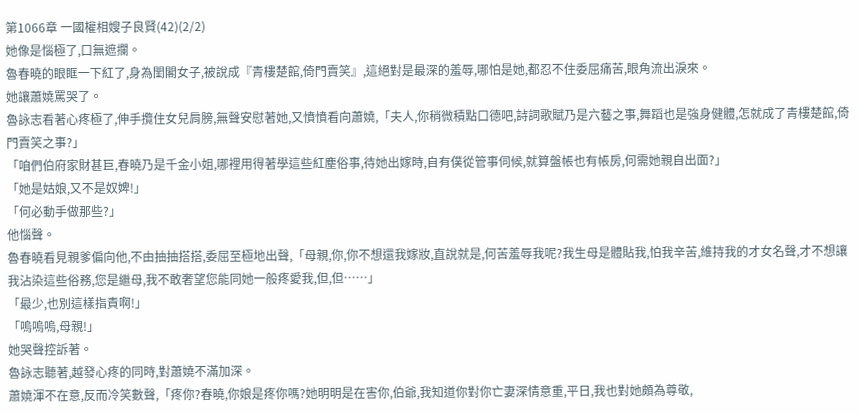第1066章 一國權相嫂子良賢(42)(2/2)
她像是惱極了,口無遮攔。
魯春曉的眼眶一下紅了,身為閨閣女子,被說成『青樓楚館,倚門賣笑』,這絕對是最深的羞辱,哪怕是她,都忍不住委屈痛苦,眼角流出淚來。
她讓蕭嬈罵哭了。
魯詠志看著心疼極了,伸手攬住女兒肩膀,無聲安慰著她,又憤憤看向蕭嬈,「夫人,你稍微積點口德吧,詩詞歌賦乃是六藝之事,舞蹈也是強身健體,怎就成了青樓楚館,倚門賣笑之事?」
「咱們伯府家財甚巨,春曉乃是千金小姐,哪裡用得著學這些紅塵俗事,待她出嫁時,自有僕從管事伺候,就算盤帳也有帳房,何需她親自出面?」
「她是姑娘,又不是奴婢!」
「何必動手做那些?」
他惱聲。
魯春曉看見親爹偏向他,不由抽抽搭搭,委屈至極地出聲,「母親,你,你不想還我嫁妝,直說就是,何苦羞辱我呢?我生母是體貼我,怕我辛苦,維持我的才女名聲,才不想讓我沾染這些俗務,您是繼母,我不敢奢望您能同她一般疼愛我,但,但……」
「最少,也別這樣指責啊!」
「嗚嗚嗚,母親!」
她哭聲控訴著。
魯詠志聽著,越發心疼的同時,對蕭嬈不滿加深。
蕭嬈渾不在意,反而冷笑數聲,「疼你?春曉,你娘是疼你嗎?她明明是在害你,伯爺,我知道你對你亡妻深情意重,平日,我也對她頗為尊敬,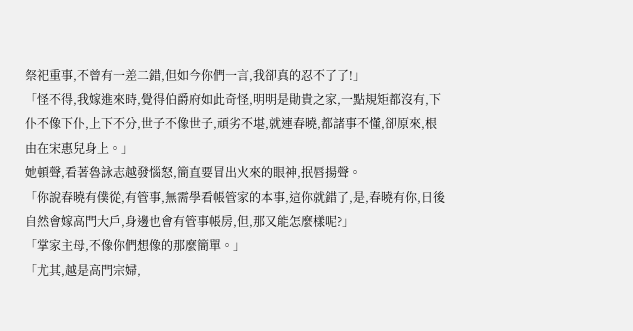祭祀重事,不曾有一差二錯,但如今你們一言,我卻真的忍不了了!」
「怪不得,我嫁進來時,覺得伯爵府如此奇怪,明明是勛貴之家,一點規矩都沒有,下仆不像下仆,上下不分,世子不像世子,頑劣不堪,就連春曉,都諸事不懂,卻原來,根由在宋惠兒身上。」
她頓聲,看著魯詠志越發惱怒,簡直要冒出火來的眼神,抿唇揚聲。
「你說春曉有僕從,有管事,無需學看帳管家的本事,這你就錯了,是,春曉有你,日後自然會嫁高門大戶,身邊也會有管事帳房,但,那又能怎麼樣呢?」
「掌家主母,不像你們想像的那麼簡單。」
「尤其,越是高門宗婦,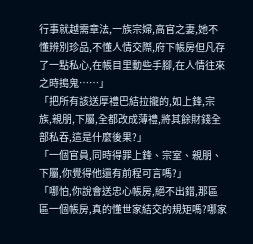行事就越需章法,一族宗婦,高官之妻,她不懂辨別珍品,不懂人情交際,府下帳房但凡存了一點私心,在帳目里動些手腳,在人情往來之時搗鬼……」
「把所有該送厚禮巴結拉攏的,如上鋒,宗族,親朋,下屬,全都改成薄禮,將其餘財錢全部私吞,這是什麼後果?」
「一個官員,同時得罪上鋒、宗室、親朋、下屬,你覺得他還有前程可言嗎?」
「哪怕,你說會送忠心帳房,絕不出錯,那區區一個帳房,真的懂世家結交的規矩嗎?哪家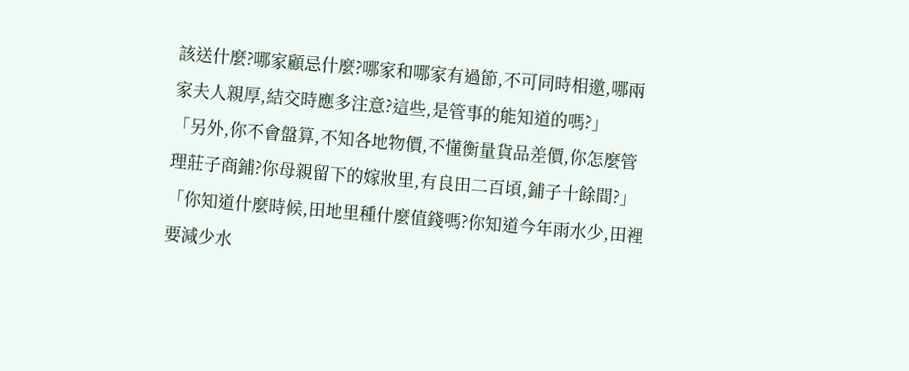該送什麼?哪家顧忌什麼?哪家和哪家有過節,不可同時相邀,哪兩家夫人親厚,結交時應多注意?這些,是管事的能知道的嗎?」
「另外,你不會盤算,不知各地物價,不懂衡量貨品差價,你怎麼管理莊子商鋪?你母親留下的嫁妝里,有良田二百頃,鋪子十餘間?」
「你知道什麼時候,田地里種什麼值錢嗎?你知道今年雨水少,田裡要減少水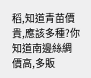稻,知道青苗價貴,應該多種?你知道南邊絲綢價高,多販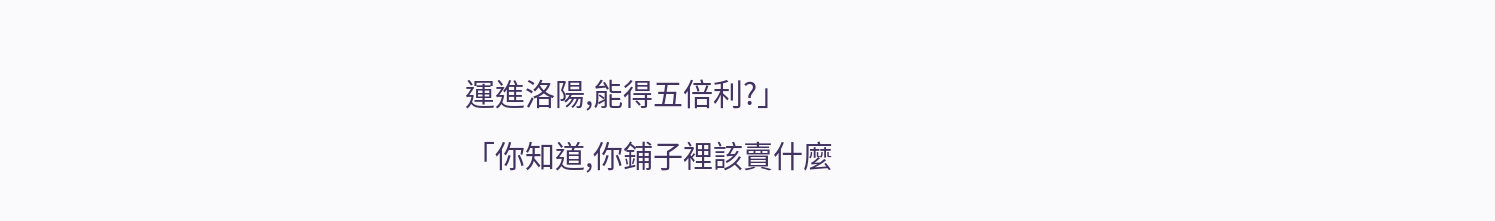運進洛陽,能得五倍利?」
「你知道,你鋪子裡該賣什麼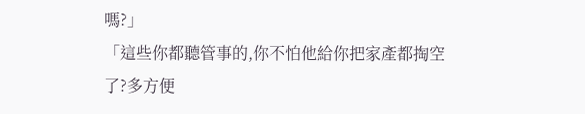嗎?」
「這些你都聽管事的,你不怕他給你把家產都掏空了?多方便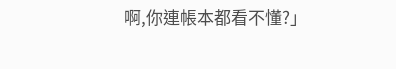啊,你連帳本都看不懂?」